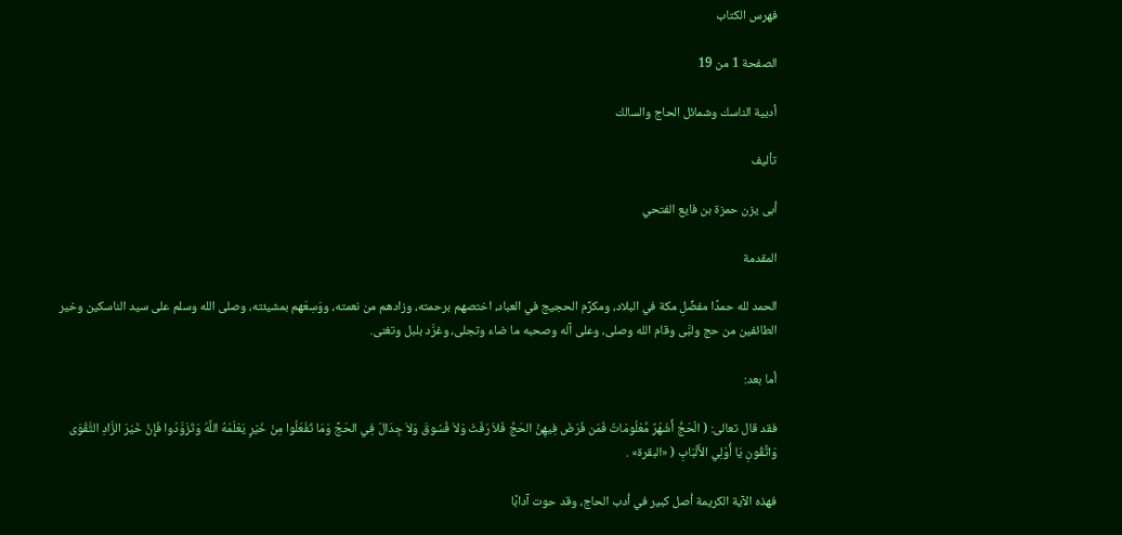فهرس الكتاب

الصفحة 1 من 19

أدبية الناسك وشمائل الحاج والسالك

تأليف

أبى يزن حمزة بن فايع الفتحي

المقدمة

الحمد لله حمدًا مفضِّلِ مكة في البلاد، ومكرِّم الحجيج في العباد، اختصهم برحمته، وزادهم من نعمته، ووَسِعَهم بمشيئته، وصلى الله وسلم على سيد الناسكين وخير الطائفين من حج ولبَّى وقام الله وصلى، وعلى آله وصحبه ما ضاء وتجلى، وغرَّد بلبل وتغنى.

أما بعد:

فقد قال تعالى: ( الْحَجُّ أَشْهُرٌ مَّعْلُومَاتٌ فَمَن فَرَضَ فِيهِنَّ الحَجَّ فَلاَ رَفَثَ وَلاَ فُسُوقَ وَلاَ جِدَالَ فِي الحَجِّ وَمَا تَفْعَلُوا مِنْ خَيْرٍ يَعْلَمْهُ اللَّهُ وَتَزَوَّدُوا فَإِنَّ خَيْرَ الزَّادِ التَّقْوَى وَاتَّقُونِ يَا أُوْلِي الأَلْبَابِ ( «البقرة» .

فهذه الآية الكريمة أصل كبير في أدب الحاج، وقد حوت آدابًا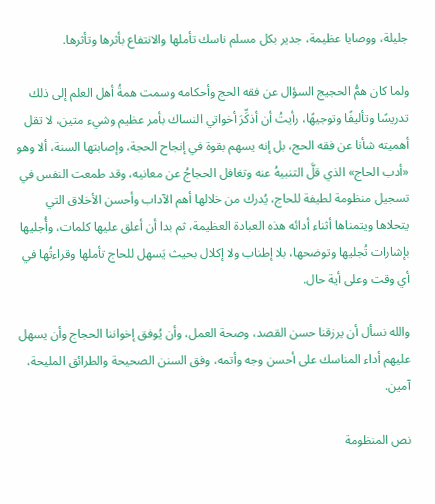جليلة، ووصايا عظيمة، جدير بكل مسلم ناسك تأملها والانتفاع بأثرها وتأثرها.

ولما كان همُّ الحجيج السؤال عن فقه الحج وأحكامه وسمت همةُ أهل العلم إلى ذلك تدريسًا وتأليفًا وتوجيهًا، رأيتُ أن أذكِّرَ أخواتي النساك بأمر عظيم وشيء متين، لا تقل أهميته شأنا عن فقه الحج، بل إنه يسهم بقوة في إنجاح الحجة، وإصابتها السنة، ألا وهو «أدب الحاج» الذي قلَّ التنبيهُ عنه وتغافل الحجاجُ عن معانيه، وقد طمعت النفس في تسجيل منظومة لطيفة للحاج، يُدرك من خلالها أهم الآداب وأحسن الأخلاق التي يتحلاها ويتمناها أثناء أدائه هذه العبادة العظيمة، ثم بدا أن أعلق عليها كلمات، وأُجليها بإشارات تُجليها وتوضحها، بلا إطناب ولا إكلال بحيث يَسهل للحاج تأملها وقراءتُها في أي وقت وعلى أية حال.

والله نسأل أن يرزقنا حسن القصد، وصحة العمل، وأن يُوفق إخواننا الحجاج وأن يسهل عليهم أداء المناسك على أحسن وجه وأتمه، وفق السنن الصحيحة والطرائق المليحة، آمين.

نص المنظومة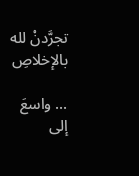تجرَّدنْ لله بالإخلاصِ

... واسعَ إلى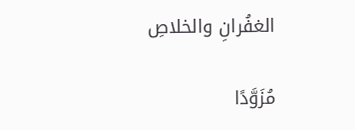الغفُرانِ والخلاصِ

مُزَوَّدًا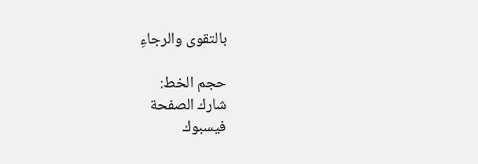بالتقوى والرجاءِ

حجم الخط:
شارك الصفحة
فيسبوك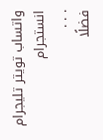واتساب تويتر تليجرام انستجرام
. . .
فضلًا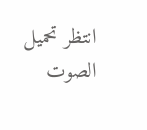انتظر تحميل الصوت